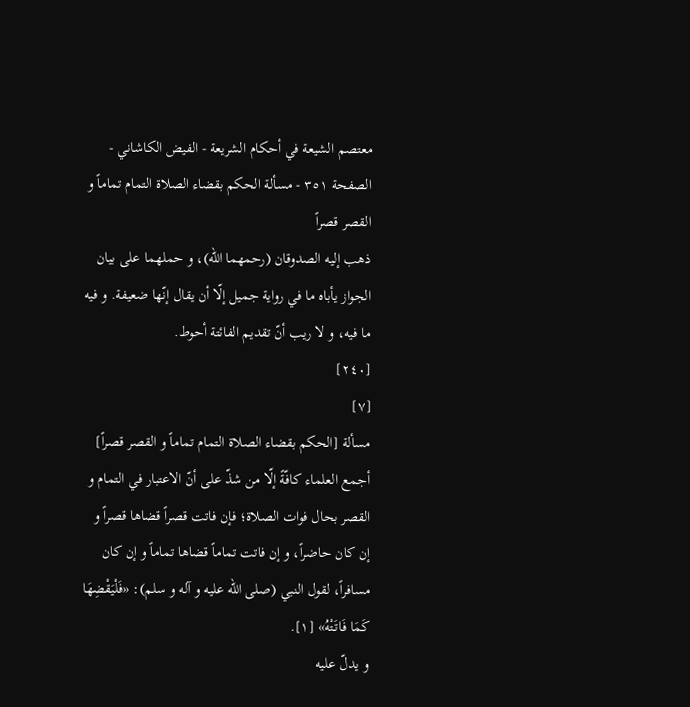معتصم الشيعة في أحكام الشريعة - الفيض الكاشاني - الصفحة ٣٥١ - مسألة الحكم بقضاء الصلاة التمام تماماً و القصر قصراً
ذهب إليه الصدوقان (رحمهما الله)، و حملهما على بيان الجواز يأباه ما في رواية جميل إلّا أن يقال إنّها ضعيفة. و فيه ما فيه، و لا ريب أنّ تقديم الفائتة أحوط.
[٢٤٠]
[٧]
مسألة [الحكم بقضاء الصلاة التمام تماماً و القصر قصراً]
أجمع العلماء كافّةً إلّا من شذّ على أنّ الاعتبار في التمام و القصر بحال فوات الصلاة؛ فإن فاتت قصراً قضاها قصراً و إن كان حاضراً، و إن فاتت تماماً قضاها تماماً و إن كان مسافراً، لقول النبي (صلى الله عليه و آله و سلم): «فَلْيَقْضِهَا كَمَا فَاتَتْهُ» [١].
و يدلّ عليه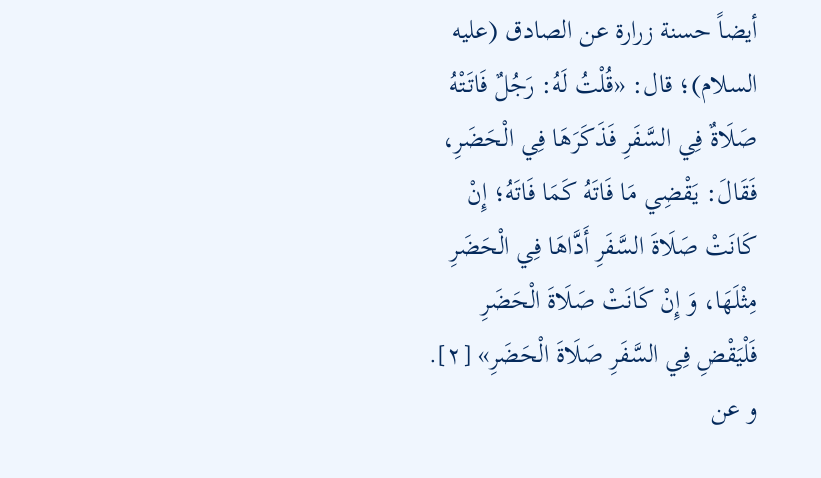أيضاً حسنة زرارة عن الصادق (عليه السلام)؛ قال: «قُلْتُ لَهُ: رَجُلٌ فَاتَتْهُ صَلَاةٌ فِي السَّفَرِ فَذَكَرَهَا فِي الْحَضَرِ، فَقَالَ: يَقْضِي مَا فَاتَهُ كَمَا فَاتَهُ؛ إِنْ كَانَتْ صَلَاةَ السَّفَرِ أَدَّاهَا فِي الْحَضَرِ مِثْلَهَا، وَ إِنْ كَانَتْ صَلَاةَ الْحَضَرِ فَلْيَقْضِ فِي السَّفَرِ صَلَاةَ الْحَضَرِ» [٢].
و عن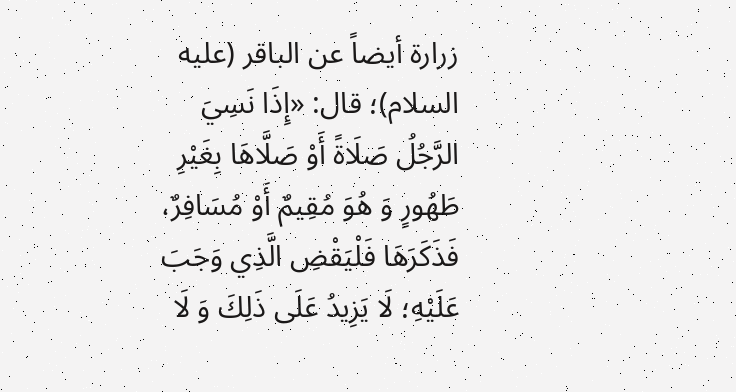زرارة أيضاً عن الباقر (عليه السلام)؛ قال: «إِذَا نَسِيَ الرَّجُلُ صَلَاةً أَوْ صَلَّاهَا بِغَيْرِ طَهُورٍ وَ هُوَ مُقِيمٌ أَوْ مُسَافِرٌ، فَذَكَرَهَا فَلْيَقْضِ الَّذِي وَجَبَ عَلَيْهِ؛ لَا يَزِيدُ عَلَى ذَلِكَ وَ لَا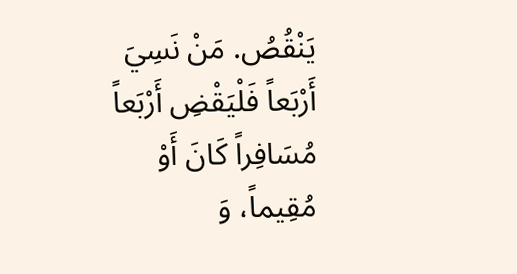يَنْقُصُ. مَنْ نَسِيَ أَرْبَعاً فَلْيَقْضِ أَرْبَعاً مُسَافِراً كَانَ أَوْ مُقِيماً، وَ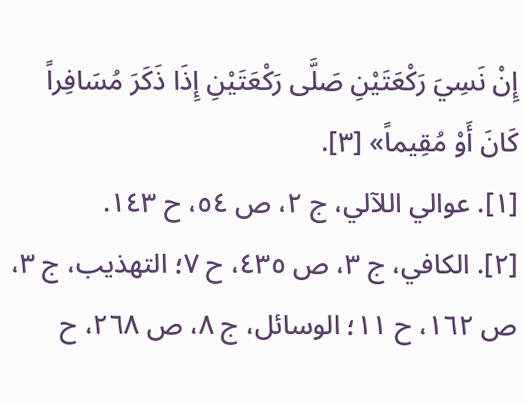إِنْ نَسِيَ رَكْعَتَيْنِ صَلَّى رَكْعَتَيْنِ إِذَا ذَكَرَ مُسَافِراً كَانَ أَوْ مُقِيماً» [٣].
[١]. عوالي اللآلي، ج ٢، ص ٥٤، ح ١٤٣.
[٢]. الكافي، ج ٣، ص ٤٣٥، ح ٧؛ التهذيب، ج ٣، ص ١٦٢، ح ١١؛ الوسائل، ج ٨، ص ٢٦٨، ح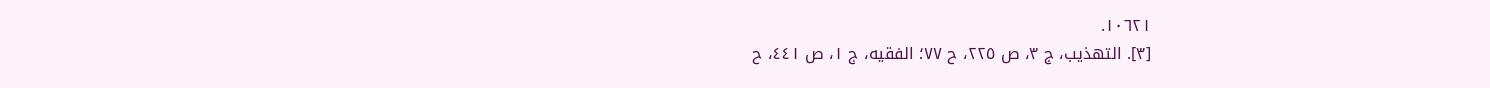١٠٦٢١.
[٣]. التهذيب، ج ٣، ص ٢٢٥، ح ٧٧؛ الفقيه، ج ١، ص ٤٤١، ح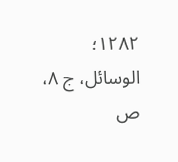١٢٨٢؛ الوسائل، ج ٨، ص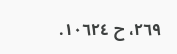٢٦٩، ح ١٠٦٢٤.